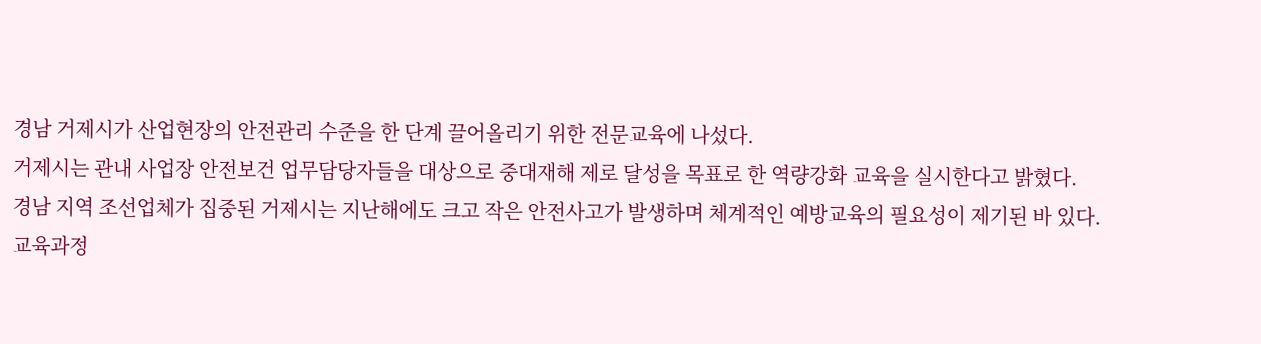경남 거제시가 산업현장의 안전관리 수준을 한 단계 끌어올리기 위한 전문교육에 나섰다.
거제시는 관내 사업장 안전보건 업무담당자들을 대상으로 중대재해 제로 달성을 목표로 한 역량강화 교육을 실시한다고 밝혔다.
경남 지역 조선업체가 집중된 거제시는 지난해에도 크고 작은 안전사고가 발생하며 체계적인 예방교육의 필요성이 제기된 바 있다.
교육과정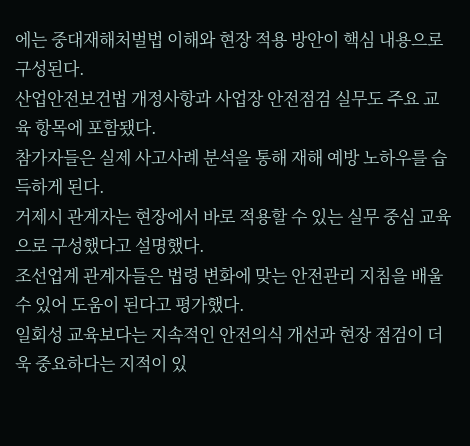에는 중대재해처벌법 이해와 현장 적용 방안이 핵심 내용으로 구성된다.
산업안전보건법 개정사항과 사업장 안전점검 실무도 주요 교육 항목에 포함됐다.
참가자들은 실제 사고사례 분석을 통해 재해 예방 노하우를 습득하게 된다.
거제시 관계자는 현장에서 바로 적용할 수 있는 실무 중심 교육으로 구성했다고 설명했다.
조선업계 관계자들은 법령 변화에 맞는 안전관리 지침을 배울 수 있어 도움이 된다고 평가했다.
일회성 교육보다는 지속적인 안전의식 개선과 현장 점검이 더욱 중요하다는 지적이 있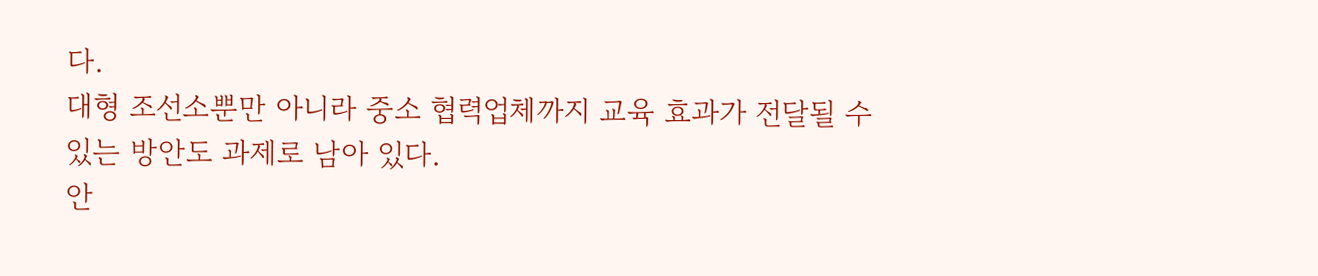다.
대형 조선소뿐만 아니라 중소 협력업체까지 교육 효과가 전달될 수 있는 방안도 과제로 남아 있다.
안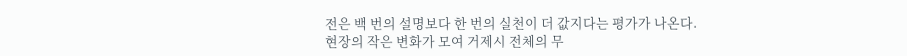전은 백 번의 설명보다 한 번의 실천이 더 값지다는 평가가 나온다.
현장의 작은 변화가 모여 거제시 전체의 무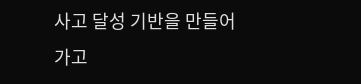사고 달성 기반을 만들어가고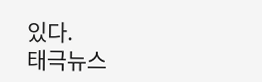있다.
태극뉴스